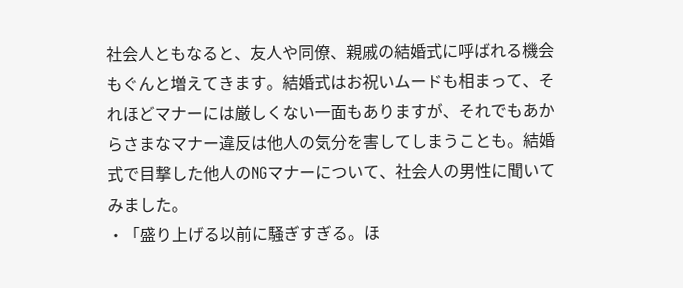社会人ともなると、友人や同僚、親戚の結婚式に呼ばれる機会もぐんと増えてきます。結婚式はお祝いムードも相まって、それほどマナーには厳しくない一面もありますが、それでもあからさまなマナー違反は他人の気分を害してしまうことも。結婚式で目撃した他人のNGマナーについて、社会人の男性に聞いてみました。
・「盛り上げる以前に騒ぎすぎる。ほ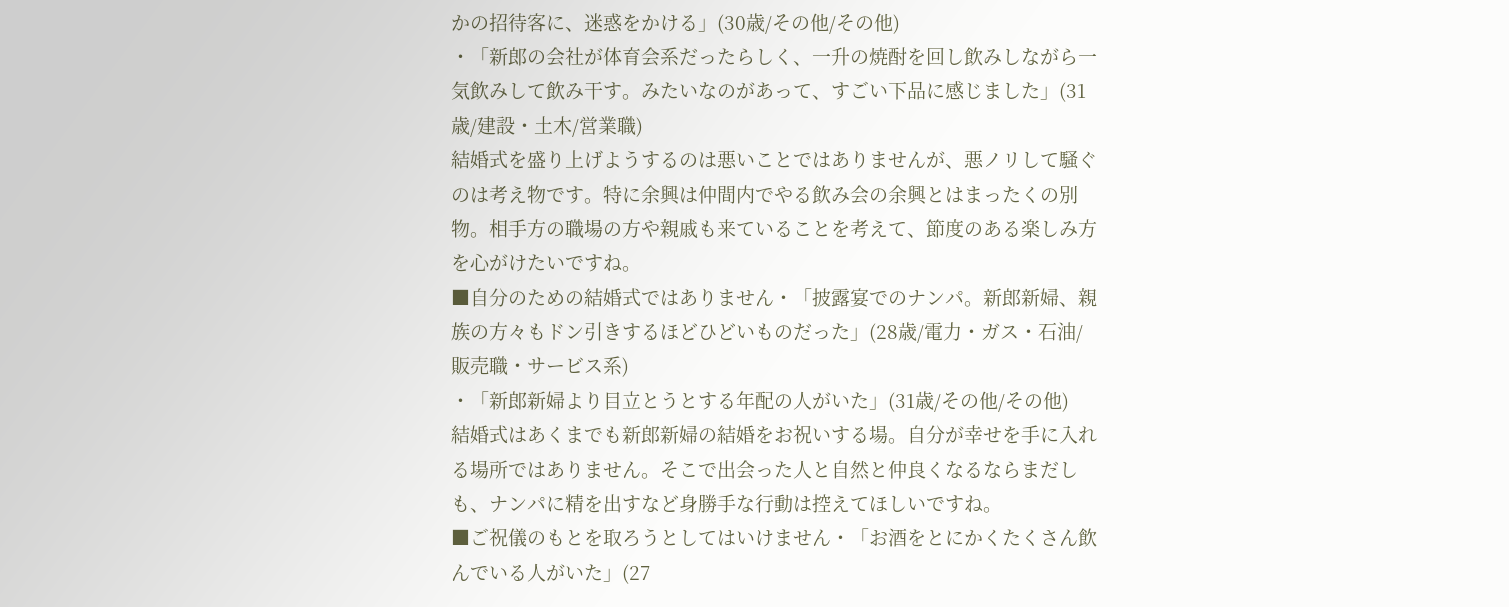かの招待客に、迷惑をかける」(30歳/その他/その他)
・「新郎の会社が体育会系だったらしく、一升の焼酎を回し飲みしながら一気飲みして飲み干す。みたいなのがあって、すごい下品に感じました」(31歳/建設・土木/営業職)
結婚式を盛り上げようするのは悪いことではありませんが、悪ノリして騒ぐのは考え物です。特に余興は仲間内でやる飲み会の余興とはまったくの別物。相手方の職場の方や親戚も来ていることを考えて、節度のある楽しみ方を心がけたいですね。
■自分のための結婚式ではありません・「披露宴でのナンパ。新郎新婦、親族の方々もドン引きするほどひどいものだった」(28歳/電力・ガス・石油/販売職・サービス系)
・「新郎新婦より目立とうとする年配の人がいた」(31歳/その他/その他)
結婚式はあくまでも新郎新婦の結婚をお祝いする場。自分が幸せを手に入れる場所ではありません。そこで出会った人と自然と仲良くなるならまだしも、ナンパに精を出すなど身勝手な行動は控えてほしいですね。
■ご祝儀のもとを取ろうとしてはいけません・「お酒をとにかくたくさん飲んでいる人がいた」(27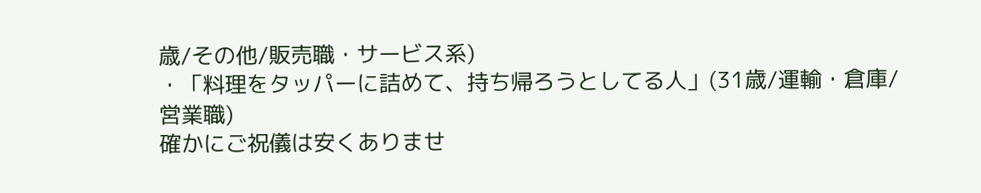歳/その他/販売職・サービス系)
・「料理をタッパーに詰めて、持ち帰ろうとしてる人」(31歳/運輸・倉庫/営業職)
確かにご祝儀は安くありませ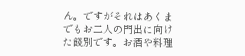ん。ですがそれはあくまでもお二人の門出に向けた餞別です。お酒や料理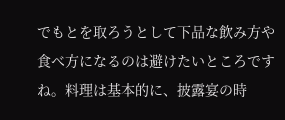でもとを取ろうとして下品な飲み方や食べ方になるのは避けたいところですね。料理は基本的に、披露宴の時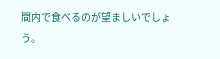間内で食べるのが望ましいでしょう。